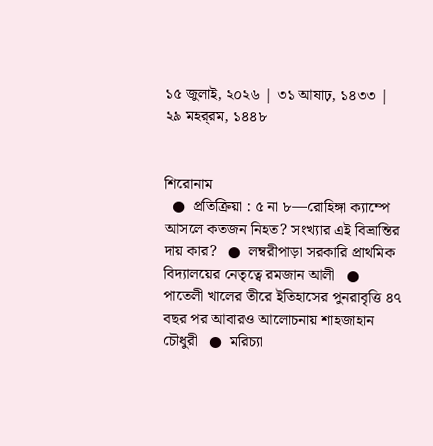১৫ জুলাই, ২০২৬ | ৩১ আষাঢ়, ১৪৩৩ | ২৯ মহর্‌রম, ১৪৪৮


শিরোনাম
  ●  প্রতিক্রিয়া : ৫ না ৮—রোহিঙ্গা ক্যাম্পে আসলে কতজন নিহত? সংখ্যার এই বিভ্রান্তির দায় কার?   ●  লম্বরীপাড়া সরকারি প্রাথমিক বিদ্যালয়ের নেতৃত্বে রমজান আলী   ●  পাতেলী খালের তীরে ইতিহাসের পুনরাবৃত্তি ৪৭ বছর পর আবারও আলোচনায় শাহজাহান চৌধুরী   ●  মরিচ্যা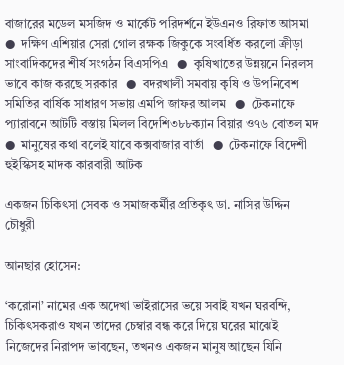বাজারের মডেল মসজিদ ও মার্কেট পরিদর্শনে ইউএনও রিফাত আসমা   ●  দক্ষিণ এশিয়ার সেরা গোল রক্ষক জিকুকে সংবর্ধিত করলো ক্রীড়া সাংবাদিকদের শীর্ষ সংগঠন বিএসপিএ   ●  কৃষিখাতের উন্নয়নে নিরলস ভাবে কাজ করছে সরকার   ●  বদরখালী সমবায় কৃষি ও উপনিবেশ সমিতির বার্ষিক সাধারণ সভায় এমপি জাফর আলম   ●  টেকনাফে প্যারাবনে আটটি বস্তায় মিলল বিদেশি৩৮৮ক্যান বিয়ার ও৭৬ বোতল মদ   ●  মানুষের কথা বলেই যাবে কক্সবাজার বার্তা   ●  টেকনাফে বিদেশী হুইস্কিসহ মাদক কারবারী আটক

একজন চিকিৎসা সেবক ও সমাজকর্মীর প্রতিকৃৎ ডা. নাসির উদ্দিন চৌধুরী

আনছার হোসেন:

‘করোনা’ নামের এক অদেখা ভাইরাসের ভয়ে সবাই যখন ঘরবন্দি, চিকিৎসকরাও যখন তাদের চেম্বার বন্ধ করে দিয়ে ঘরের মাঝেই নিজেদের নিরাপদ ভাবছেন, তখনও একজন মানুষ আছেন যিনি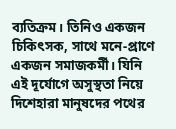ব্যতিক্রম। তিনিও একজন চিকিৎসক, সাথে মনে-প্রাণে একজন সমাজকর্মী। যিনি এই দূর্যোগে অসুস্থতা নিয়ে দিশেহারা মানুষদের পথের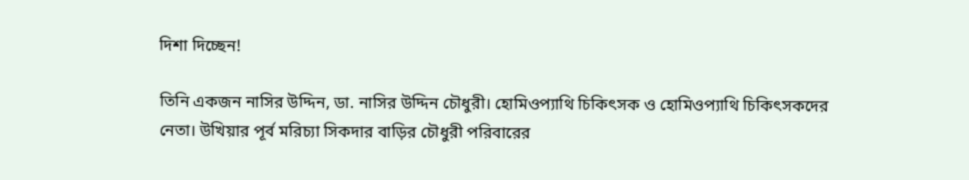দিশা দিচ্ছেন!

তিনি একজন নাসির উদ্দিন, ডা. নাসির উদ্দিন চৌধুরী। হোমিওপ্যাথি চিকিৎসক ও হোমিওপ্যাথি চিকিৎসকদের নেতা। উখিয়ার পূর্ব মরিচ্যা সিকদার বাড়ির চৌধুরী পরিবারের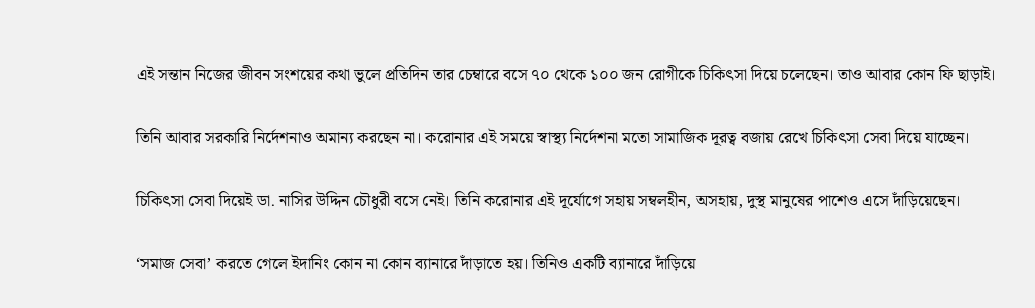এই সন্তান নিজের জীবন সংশয়ের কথা ভুলে প্রতিদিন তার চেম্বারে বসে ৭০ থেকে ১০০ জন রোগীকে চিকিৎসা দিয়ে চলেছেন। তাও আবার কোন ফি ছাড়াই।

তিনি আবার সরকারি নির্দেশনাও অমান্য করছেন না। করোনার এই সময়ে স্বাস্থ্য নির্দেশনা মতো সামাজিক দূরত্ব বজায় রেখে চিকিৎসা সেবা দিয়ে যাচ্ছেন।

চিকিৎসা সেবা দিয়েই ডা. নাসির উদ্দিন চৌধুরী বসে নেই। তিনি করোনার এই দূর্যোগে সহায় সম্বলহীন, অসহায়, দুস্থ মানুষের পাশেও এসে দাঁড়িয়েছেন।

‘সমাজ সেবা’ করতে গেলে ইদানিং কোন না কোন ব্যানারে দাঁড়াতে হয়। তিনিও একটি ব্যানারে দাঁড়িয়ে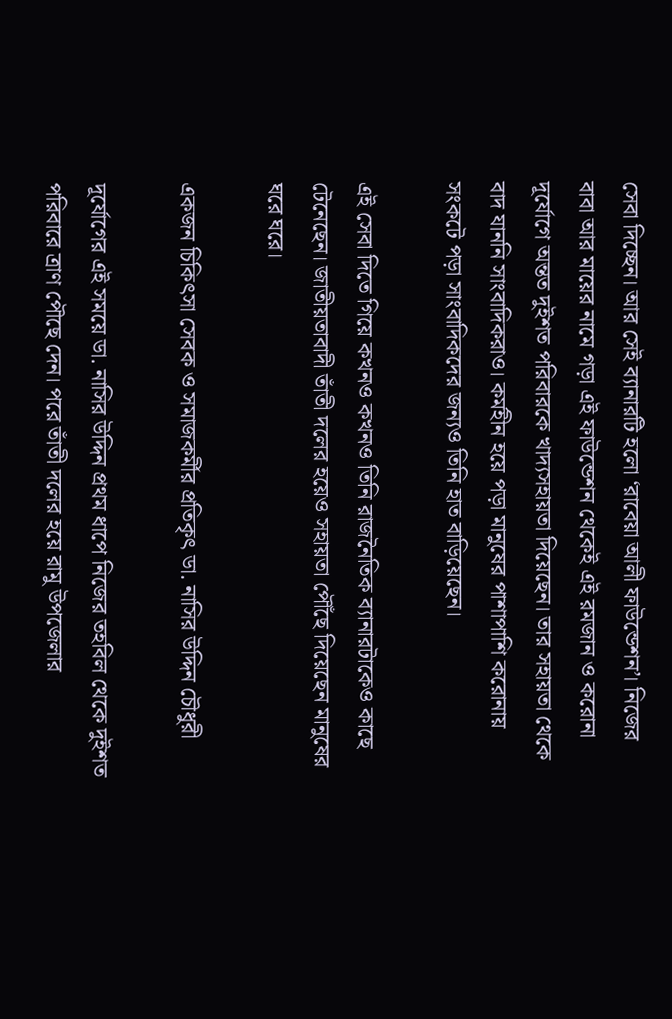সেবা দিচ্ছেন। আর সেই ব্যানারটি হলো ‘রাবেয়া আলী ফাউন্ডেশন’। নিজের বাবা আর মায়ের নামে গড়া এই ফাউন্ডেশন থেকেই এই রমজান ও করোনা দূর্যোগে অন্তত দুইশত পরিবারকে খাদ্যসহায়তা দিয়েছেন। তার সহায়তা থেকে বাদ যাননি সাংবাদিকরাও। কর্মহীন হয়ে পড়া মানুষের পাশাপাশি করোনায় সংকটে পড়া সাংবাদিকদের জন্যও তিনি হাত বাড়িয়েছেন।

এই সেবা দিতে গিয়ে কখনও কখনও তিনি রাজনৈতিক ব্যানারটাকেও কাছে টেনেছেন। জাতীয়তাবাদী তাঁতী দলের হয়েও সহায়তা পৌঁছে দিয়েছেন মানুষের ঘরে ঘরে।

একজন চিকিৎসা সেবক ও সমাজকর্মীর প্রতিকৃৎ ডা. নাসির উদ্দিন চৌধুরী

দূর্যোগের এই সময়ে ডা. নাসির উদ্দিন প্রথম ধাপে নিজের তহবিল থেকে দুইশত পরিবারে ত্রাণ পৌছে দেন। পরে তাঁতী দলের হয়ে রামু উপজেলার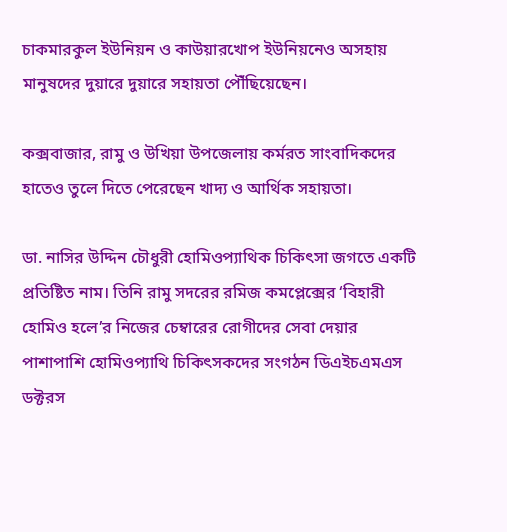চাকমারকুল ইউনিয়ন ও কাউয়ারখোপ ইউনিয়নেও অসহায় মানুষদের দুয়ারে দুয়ারে সহায়তা পৌঁছিয়েছেন।

কক্সবাজার, রামু ও উখিয়া উপজেলায় কর্মরত সাংবাদিকদের হাতেও তুলে দিতে পেরেছেন খাদ্য ও আর্থিক সহায়তা।

ডা. নাসির উদ্দিন চৌধুরী হোমিওপ্যাথিক চিকিৎসা জগতে একটি প্রতিষ্টিত নাম। তিনি রামু সদরের রমিজ কমপ্লেক্সের ‘বিহারী হোমিও হলে’র নিজের চেম্বারের রোগীদের সেবা দেয়ার পাশাপাশি হোমিওপ্যাথি চিকিৎসকদের সংগঠন ডিএইচএমএস ডক্টরস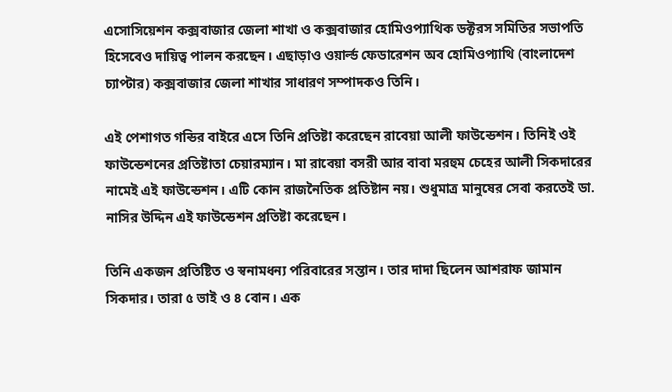এসোসিয়েশন কক্সবাজার জেলা শাখা ও কক্সবাজার হোমিওপ্যাথিক ডক্টরস সমিতির সভাপতি হিসেবেও দায়িত্ব পালন করছেন। এছাড়াও ওয়ার্ল্ড ফেডারেশন অব হোমিওপ্যাথি (বাংলাদেশ চ্যাপ্টার) কক্সবাজার জেলা শাখার সাধারণ সম্পাদকও তিনি।

এই পেশাগত গন্ডির বাইরে এসে তিনি প্রতিষ্টা করেছেন রাবেয়া আলী ফাউন্ডেশন। তিনিই ওই ফাউন্ডেশনের প্রতিষ্টাতা চেয়ারম্যান। মা রাবেয়া বসরী আর বাবা মরহুম চেহের আলী সিকদারের নামেই এই ফাউন্ডেশন। এটি কোন রাজনৈতিক প্রতিষ্টান নয়। শুধুমাত্র মানুষের সেবা করতেই ডা. নাসির উদ্দিন এই ফাউন্ডেশন প্রতিষ্টা করেছেন।

তিনি একজন প্রতিষ্টিত ও স্বনামধন্য পরিবারের সন্তান। তার দাদা ছিলেন আশরাফ জামান সিকদার। তারা ৫ ভাই ও ৪ বোন। এক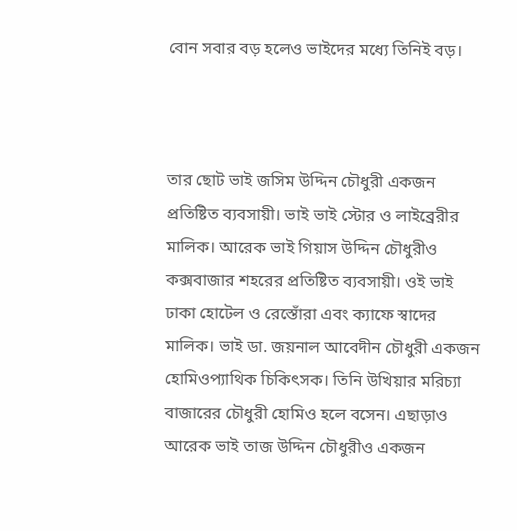বোন সবার বড় হলেও ভাইদের মধ্যে তিনিই বড়।



তার ছোট ভাই জসিম উদ্দিন চৌধুরী একজন প্রতিষ্টিত ব্যবসায়ী। ভাই ভাই স্টোর ও লাইব্রেরীর মালিক। আরেক ভাই গিয়াস উদ্দিন চৌধুরীও কক্সবাজার শহরের প্রতিষ্টিত ব্যবসায়ী। ওই ভাই ঢাকা হোটেল ও রেস্তোঁরা এবং ক্যাফে স্বাদের মালিক। ভাই ডা. জয়নাল আবেদীন চৌধুরী একজন হোমিওপ্যাথিক চিকিৎসক। তিনি উখিয়ার মরিচ্যা বাজারের চৌধুরী হোমিও হলে বসেন। এছাড়াও আরেক ভাই তাজ উদ্দিন চৌধুরীও একজন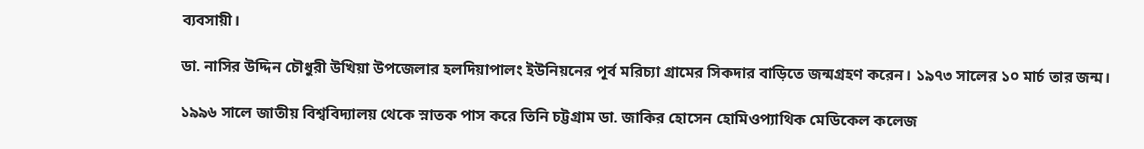ব্যবসায়ী।

ডা. নাসির উদ্দিন চৌধুরী উখিয়া উপজেলার হলদিয়াপালং ইউনিয়নের পূর্ব মরিচ্যা গ্রামের সিকদার বাড়িতে জন্মগ্রহণ করেন। ১৯৭৩ সালের ১০ মার্চ তার জন্ম।

১৯৯৬ সালে জাতীয় বিশ্ববিদ্যালয় থেকে স্নাতক পাস করে তিনি চট্টগ্রাম ডা. জাকির হোসেন হোমিওপ্যাথিক মেডিকেল কলেজ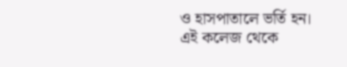ও হাসপাতালে ভর্তি হন। এই কলেজ থেকে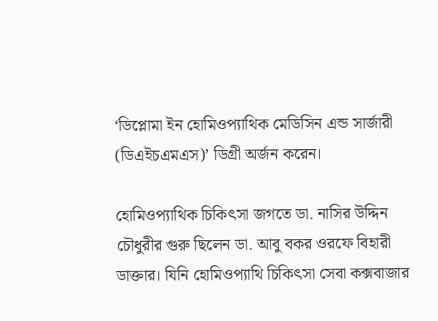‘ডিপ্লোমা ইন হোমিওপ্যাথিক মেডিসিন এন্ড সার্জারী (ডিএইচএমএস)’ ডিগ্রী অর্জন করেন।

হোমিওপ্যাথিক চিকিৎসা জগতে ডা. নাসির উদ্দিন চৌধুরীর গুরু ছিলেন ডা. আবু বকর ওরফে বিহারী ডাক্তার। যিনি হোমিওপ্যাথি চিকিৎসা সেবা কক্সবাজার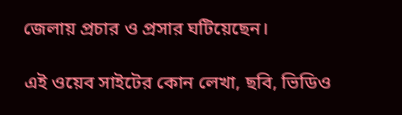জেলায় প্রচার ও প্রসার ঘটিয়েছেন।

এই ওয়েব সাইটের কোন লেখা, ছবি, ভিডিও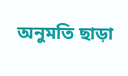অনুমতি ছাড়া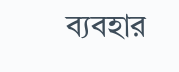ব্যবহার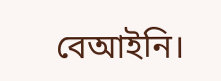বেআইনি।